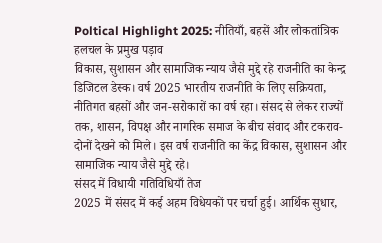Poltical Highlight 2025: नीतियाँ, बहसें और लोकतांत्रिक हलचल के प्रमुख पड़ाव
विकास, सुशासन और सामाजिक न्याय जैसे मुद्दे रहे राजनीति का केन्द्र
डिजिटल डेस्क। वर्ष 2025 भारतीय राजनीति के लिए सक्रियता, नीतिगत बहसों और जन-सरोकारों का वर्ष रहा। संसद से लेकर राज्यों तक, शासन, विपक्ष और नागरिक समाज के बीच संवाद और टकराव-दोनों देखने को मिले। इस वर्ष राजनीति का केंद्र विकास, सुशासन और सामाजिक न्याय जैसे मुद्दे रहे।
संसद में विधायी गतिविधियाँ तेज
2025 में संसद में कई अहम विधेयकों पर चर्चा हुई। आर्थिक सुधार,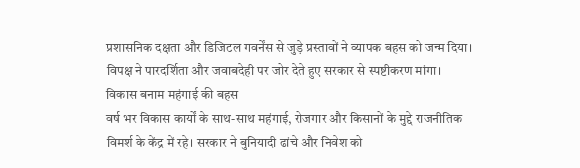प्रशासनिक दक्षता और डिजिटल गवर्नेंस से जुड़े प्रस्तावों ने व्यापक बहस को जन्म दिया। विपक्ष ने पारदर्शिता और जवाबदेही पर जोर देते हुए सरकार से स्पष्टीकरण मांगा।
विकास बनाम महंगाई की बहस
वर्ष भर विकास कार्यों के साथ-साथ महंगाई, रोजगार और किसानों के मुद्दे राजनीतिक विमर्श के केंद्र में रहे। सरकार ने बुनियादी ढांचे और निवेश को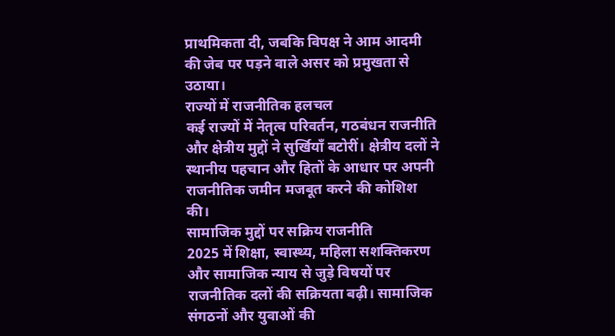प्राथमिकता दी, जबकि विपक्ष ने आम आदमी की जेब पर पड़ने वाले असर को प्रमुखता से उठाया।
राज्यों में राजनीतिक हलचल
कई राज्यों में नेतृत्व परिवर्तन, गठबंधन राजनीति और क्षेत्रीय मुद्दों ने सुर्खियाँ बटोरीं। क्षेत्रीय दलों ने स्थानीय पहचान और हितों के आधार पर अपनी राजनीतिक जमीन मजबूत करने की कोशिश की।
सामाजिक मुद्दों पर सक्रिय राजनीति
2025 में शिक्षा, स्वास्थ्य, महिला सशक्तिकरण और सामाजिक न्याय से जुड़े विषयों पर राजनीतिक दलों की सक्रियता बढ़ी। सामाजिक संगठनों और युवाओं की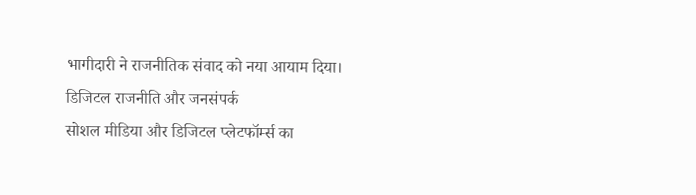भागीदारी ने राजनीतिक संवाद को नया आयाम दिया।
डिजिटल राजनीति और जनसंपर्क
सोशल मीडिया और डिजिटल प्लेटफॉर्म्स का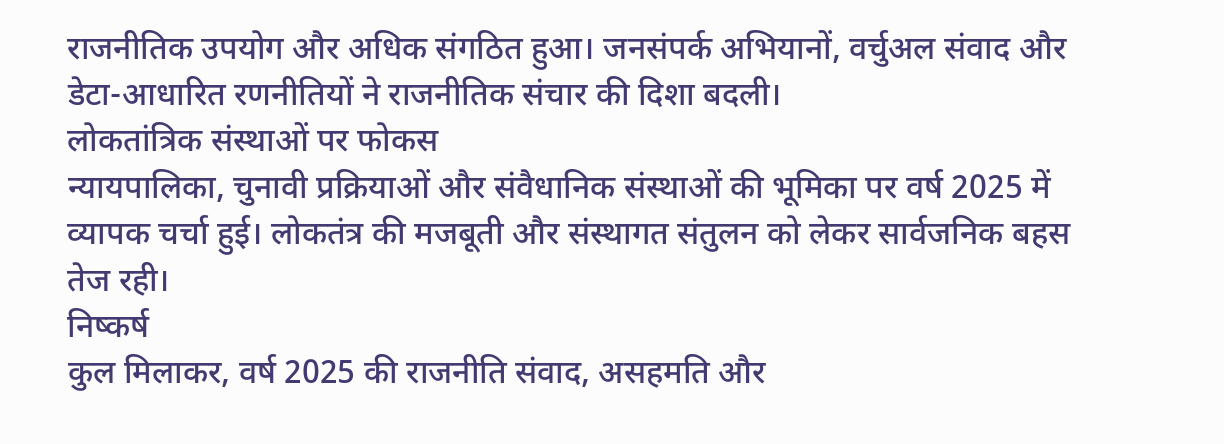राजनीतिक उपयोग और अधिक संगठित हुआ। जनसंपर्क अभियानों, वर्चुअल संवाद और डेटा-आधारित रणनीतियों ने राजनीतिक संचार की दिशा बदली।
लोकतांत्रिक संस्थाओं पर फोकस
न्यायपालिका, चुनावी प्रक्रियाओं और संवैधानिक संस्थाओं की भूमिका पर वर्ष 2025 में व्यापक चर्चा हुई। लोकतंत्र की मजबूती और संस्थागत संतुलन को लेकर सार्वजनिक बहस तेज रही।
निष्कर्ष
कुल मिलाकर, वर्ष 2025 की राजनीति संवाद, असहमति और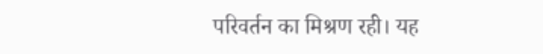परिवर्तन का मिश्रण रही। यह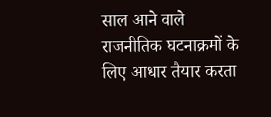साल आने वाले राजनीतिक घटनाक्रमों के लिए आधार तैयार करता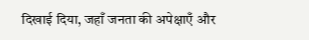दिखाई दिया, जहाँ जनता की अपेक्षाएँ और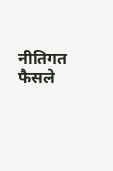नीतिगत फैसले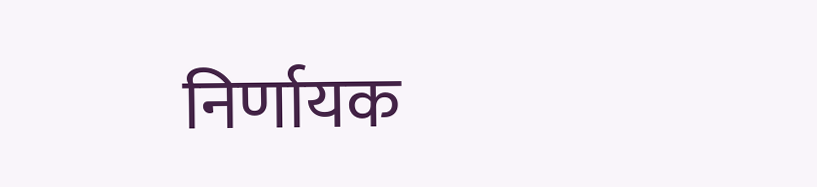निर्णायक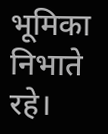भूमिका निभाते रहे।